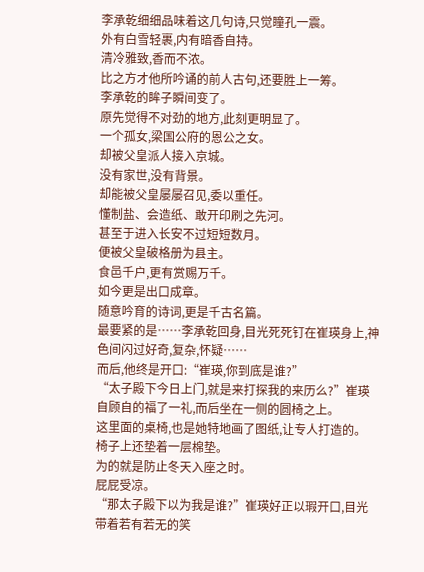李承乾细细品味着这几句诗,只觉瞳孔一震。
外有白雪轻裹,内有暗香自持。
清冷雅致,香而不浓。
比之方才他所吟诵的前人古句,还要胜上一筹。
李承乾的眸子瞬间变了。
原先觉得不对劲的地方,此刻更明显了。
一个孤女,梁国公府的恩公之女。
却被父皇派人接入京城。
没有家世,没有背景。
却能被父皇屡屡召见,委以重任。
懂制盐、会造纸、敢开印刷之先河。
甚至于进入长安不过短短数月。
便被父皇破格册为县主。
食邑千户,更有赏赐万千。
如今更是出口成章。
随意吟育的诗词,更是千古名篇。
最要紧的是……李承乾回身,目光死死钉在崔瑛身上,神色间闪过好奇,复杂,怀疑……
而后,他终是开口:“崔瑛,你到底是谁?”
“太子殿下今日上门,就是来打探我的来历么?”崔瑛自顾自的福了一礼,而后坐在一侧的圆椅之上。
这里面的桌椅,也是她特地画了图纸,让专人打造的。
椅子上还垫着一层棉垫。
为的就是防止冬天入座之时。
屁屁受凉。
“那太子殿下以为我是谁?”崔瑛好正以瑕开口,目光带着若有若无的笑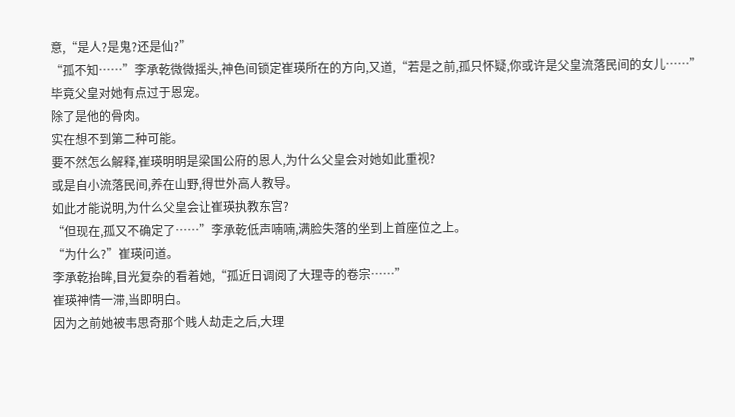意,“是人?是鬼?还是仙?”
“孤不知……”李承乾微微摇头,神色间锁定崔瑛所在的方向,又道,“若是之前,孤只怀疑,你或许是父皇流落民间的女儿……”
毕竟父皇对她有点过于恩宠。
除了是他的骨肉。
实在想不到第二种可能。
要不然怎么解释,崔瑛明明是梁国公府的恩人,为什么父皇会对她如此重视?
或是自小流落民间,养在山野,得世外高人教导。
如此才能说明,为什么父皇会让崔瑛执教东宫?
“但现在,孤又不确定了……”李承乾低声喃喃,满脸失落的坐到上首座位之上。
“为什么?”崔瑛问道。
李承乾抬眸,目光复杂的看着她,“孤近日调阅了大理寺的卷宗……”
崔瑛神情一滞,当即明白。
因为之前她被韦思奇那个贱人劫走之后,大理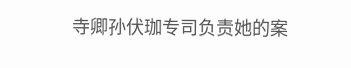寺卿孙伏珈专司负责她的案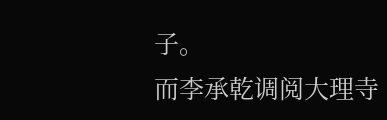子。
而李承乾调阅大理寺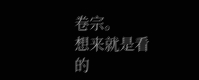卷宗。
想来就是看的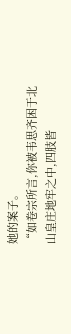她的案子。
“如卷宗所言,你被韦思齐困于北山皇庄地牢之中,四肢皆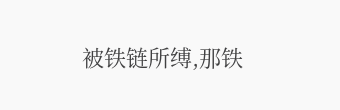被铁链所缚,那铁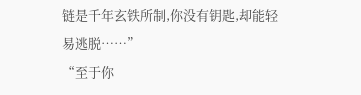链是千年玄铁所制,你没有钥匙,却能轻易逃脱……”
“至于你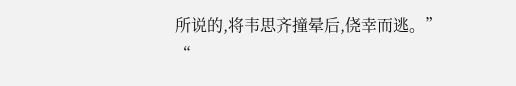所说的,将韦思齐撞晕后,侥幸而逃。”
“